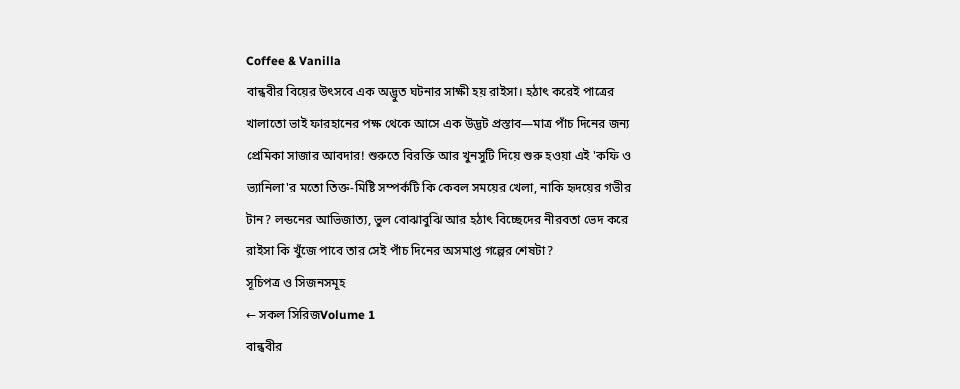Coffee & Vanilla
বান্ধবীর বিয়ের উৎসবে এক অদ্ভুত ঘটনার সাক্ষী হয় রাইসা। হঠাৎ করেই পাত্রের খালাতো ভাই ফারহানের পক্ষ থেকে আসে এক উদ্ভট প্রস্তাব—মাত্র পাঁচ দিনের জন্য প্রেমিকা সাজার আবদার! শুরুতে বিরক্তি আর খুনসুটি দিয়ে শুরু হওয়া এই 'কফি ও ভ্যানিলা'র মতো তিক্ত-মিষ্টি সম্পর্কটি কি কেবল সময়ের খেলা, নাকি হৃদয়ের গভীর টান? লন্ডনের আভিজাত্য, ভুল বোঝাবুঝি আর হঠাৎ বিচ্ছেদের নীরবতা ভেদ করে রাইসা কি খুঁজে পাবে তার সেই পাঁচ দিনের অসমাপ্ত গল্পের শেষটা?
সূচিপত্র ও সিজনসমূহ
← সকল সিরিজVolume 1
বান্ধবীর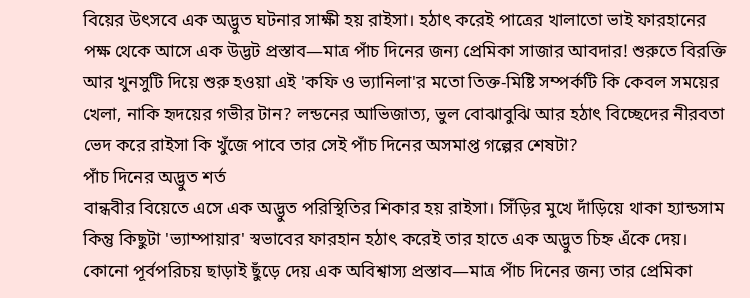বিয়ের উৎসবে এক অদ্ভুত ঘটনার সাক্ষী হয় রাইসা। হঠাৎ করেই পাত্রের খালাতো ভাই ফারহানের পক্ষ থেকে আসে এক উদ্ভট প্রস্তাব—মাত্র পাঁচ দিনের জন্য প্রেমিকা সাজার আবদার! শুরুতে বিরক্তি আর খুনসুটি দিয়ে শুরু হওয়া এই 'কফি ও ভ্যানিলা'র মতো তিক্ত-মিষ্টি সম্পর্কটি কি কেবল সময়ের খেলা, নাকি হৃদয়ের গভীর টান? লন্ডনের আভিজাত্য, ভুল বোঝাবুঝি আর হঠাৎ বিচ্ছেদের নীরবতা ভেদ করে রাইসা কি খুঁজে পাবে তার সেই পাঁচ দিনের অসমাপ্ত গল্পের শেষটা?
পাঁচ দিনের অদ্ভুত শর্ত
বান্ধবীর বিয়েতে এসে এক অদ্ভুত পরিস্থিতির শিকার হয় রাইসা। সিঁড়ির মুখে দাঁড়িয়ে থাকা হ্যান্ডসাম কিন্তু কিছুটা 'ভ্যাম্পায়ার' স্বভাবের ফারহান হঠাৎ করেই তার হাতে এক অদ্ভুত চিহ্ন এঁকে দেয়। কোনো পূর্বপরিচয় ছাড়াই ছুঁড়ে দেয় এক অবিশ্বাস্য প্রস্তাব—মাত্র পাঁচ দিনের জন্য তার প্রেমিকা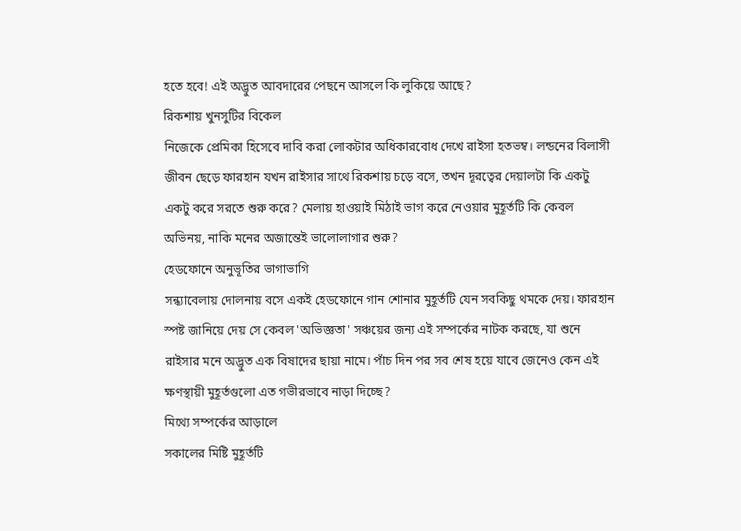হতে হবে! এই অদ্ভুত আবদারের পেছনে আসলে কি লুকিয়ে আছে?
রিকশায় খুনসুটির বিকেল
নিজেকে প্রেমিকা হিসেবে দাবি করা লোকটার অধিকারবোধ দেখে রাইসা হতভম্ব। লন্ডনের বিলাসী জীবন ছেড়ে ফারহান যখন রাইসার সাথে রিকশায় চড়ে বসে, তখন দূরত্বের দেয়ালটা কি একটু একটু করে সরতে শুরু করে? মেলায় হাওয়াই মিঠাই ভাগ করে নেওয়ার মুহূর্তটি কি কেবল অভিনয়, নাকি মনের অজান্তেই ভালোলাগার শুরু?
হেডফোনে অনুভূতির ভাগাভাগি
সন্ধ্যাবেলায় দোলনায় বসে একই হেডফোনে গান শোনার মুহূর্তটি যেন সবকিছু থমকে দেয়। ফারহান স্পষ্ট জানিয়ে দেয় সে কেবল 'অভিজ্ঞতা' সঞ্চয়ের জন্য এই সম্পর্কের নাটক করছে, যা শুনে রাইসার মনে অদ্ভুত এক বিষাদের ছায়া নামে। পাঁচ দিন পর সব শেষ হয়ে যাবে জেনেও কেন এই ক্ষণস্থায়ী মুহূর্তগুলো এত গভীরভাবে নাড়া দিচ্ছে?
মিথ্যে সম্পর্কের আড়ালে
সকালের মিষ্টি মুহূর্তটি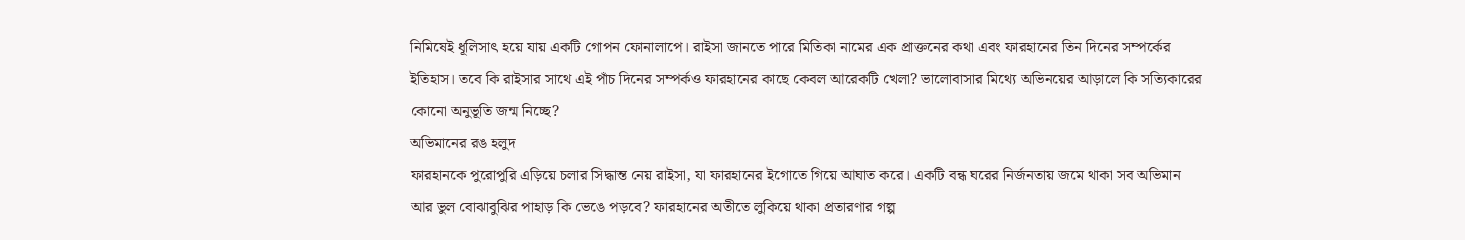নিমিষেই ধূলিসাৎ হয়ে যায় একটি গোপন ফোনালাপে। রাইসা জানতে পারে মিতিকা নামের এক প্রাক্তনের কথা এবং ফারহানের তিন দিনের সম্পর্কের ইতিহাস। তবে কি রাইসার সাথে এই পাঁচ দিনের সম্পর্কও ফারহানের কাছে কেবল আরেকটি খেলা? ভালোবাসার মিথ্যে অভিনয়ের আড়ালে কি সত্যিকারের কোনো অনুভূতি জন্ম নিচ্ছে?
অভিমানের রঙ হলুদ
ফারহানকে পুরোপুরি এড়িয়ে চলার সিদ্ধান্ত নেয় রাইসা, যা ফারহানের ইগোতে গিয়ে আঘাত করে। একটি বন্ধ ঘরের নির্জনতায় জমে থাকা সব অভিমান আর ভুল বোঝাবুঝির পাহাড় কি ভেঙে পড়বে? ফারহানের অতীতে লুকিয়ে থাকা প্রতারণার গল্প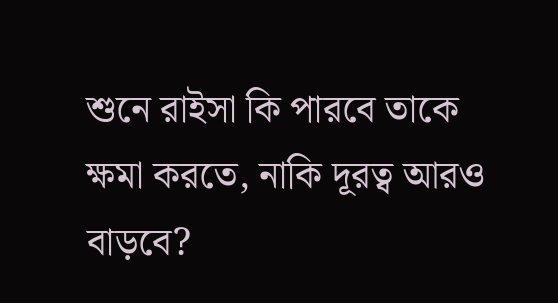শুনে রাইসা কি পারবে তাকে ক্ষমা করতে, নাকি দূরত্ব আরও বাড়বে?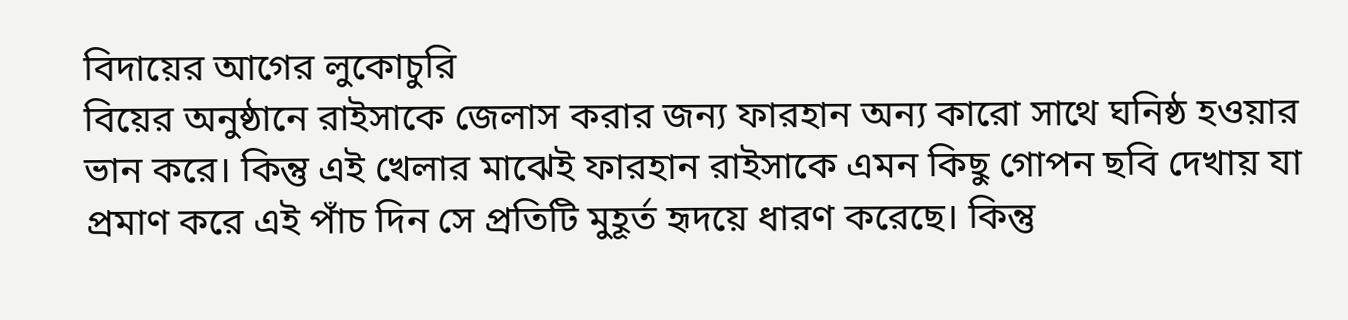বিদায়ের আগের লুকোচুরি
বিয়ের অনুষ্ঠানে রাইসাকে জেলাস করার জন্য ফারহান অন্য কারো সাথে ঘনিষ্ঠ হওয়ার ভান করে। কিন্তু এই খেলার মাঝেই ফারহান রাইসাকে এমন কিছু গোপন ছবি দেখায় যা প্রমাণ করে এই পাঁচ দিন সে প্রতিটি মুহূর্ত হৃদয়ে ধারণ করেছে। কিন্তু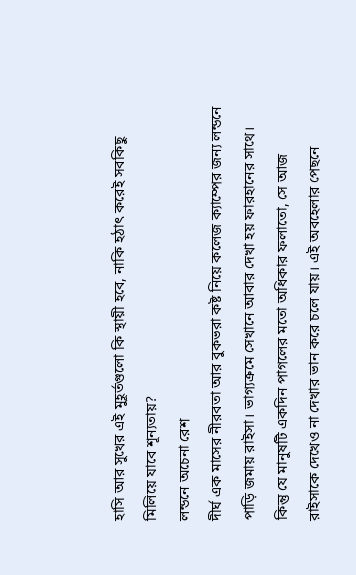হাসি আর সুখের এই মুহূর্তগুলো কি স্থায়ী হবে, নাকি হঠাৎ করেই সবকিছু মিলিয়ে যাবে শূন্যতায়?
লন্ডনে অচেনা রেশ
দীর্ঘ এক মাসের নীরবতা আর বুকভরা কষ্ট নিয়ে কলেজ ক্যাম্পের জন্য লন্ডনে পাড়ি জমায় রাইসা। ভাগ্যক্রমে সেখানে আবার দেখা হয় ফারহানের সাথে। কিন্তু যে মানুষটি একদিন পাগলের মতো অধিকার ফলাতো, সে আজ রাইসাকে দেখেও না দেখার ভান করে চলে যায়। এই অবহেলার পেছনে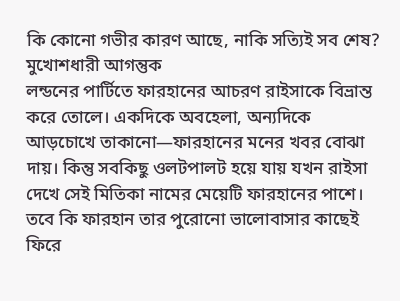কি কোনো গভীর কারণ আছে, নাকি সত্যিই সব শেষ?
মুখোশধারী আগন্তুক
লন্ডনের পার্টিতে ফারহানের আচরণ রাইসাকে বিভ্রান্ত করে তোলে। একদিকে অবহেলা, অন্যদিকে আড়চোখে তাকানো—ফারহানের মনের খবর বোঝা দায়। কিন্তু সবকিছু ওলটপালট হয়ে যায় যখন রাইসা দেখে সেই মিতিকা নামের মেয়েটি ফারহানের পাশে। তবে কি ফারহান তার পুরোনো ভালোবাসার কাছেই ফিরে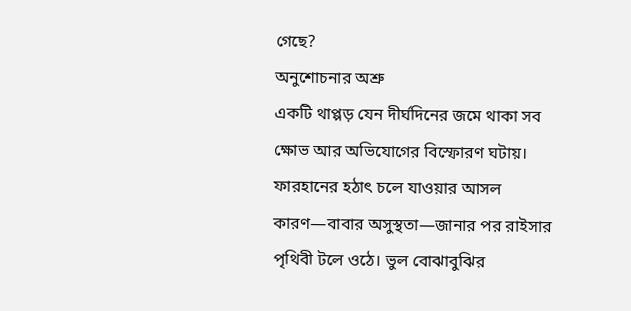গেছে?
অনুশোচনার অশ্রু
একটি থাপ্পড় যেন দীর্ঘদিনের জমে থাকা সব ক্ষোভ আর অভিযোগের বিস্ফোরণ ঘটায়। ফারহানের হঠাৎ চলে যাওয়ার আসল কারণ—বাবার অসুস্থতা—জানার পর রাইসার পৃথিবী টলে ওঠে। ভুল বোঝাবুঝির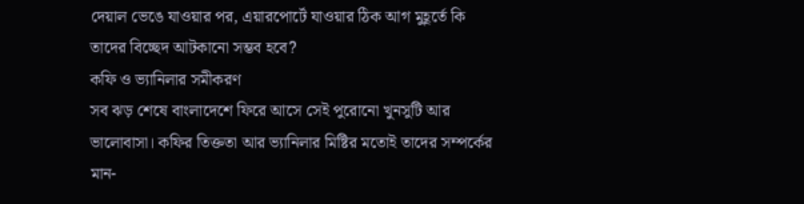দেয়াল ভেঙে যাওয়ার পর, এয়ারপোর্টে যাওয়ার ঠিক আগ মুহূর্তে কি তাদের বিচ্ছেদ আটকানো সম্ভব হবে?
কফি ও ভ্যানিলার সমীকরণ
সব ঝড় শেষে বাংলাদেশে ফিরে আসে সেই পুরোনো খুনসুটি আর ভালোবাসা। কফির তিক্ততা আর ভ্যানিলার মিষ্টির মতোই তাদের সম্পর্কের মান-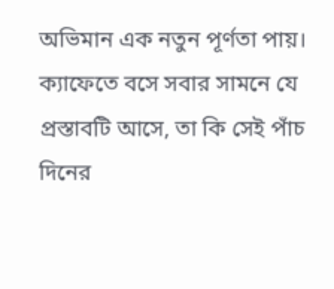অভিমান এক নতুন পূর্ণতা পায়। ক্যাফেতে বসে সবার সামনে যে প্রস্তাবটি আসে, তা কি সেই পাঁচ দিনের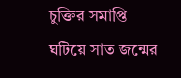চুক্তির সমাপ্তি ঘটিয়ে সাত জন্মের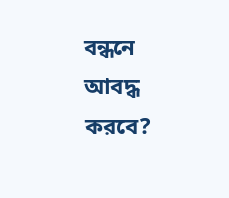বন্ধনে আবদ্ধ করবে?